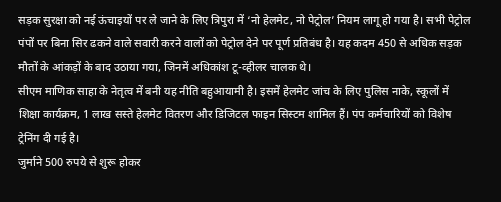सड़क सुरक्षा को नई ऊंचाइयों पर ले जाने के लिए त्रिपुरा में ‘नो हेलमेट, नो पेट्रोल’ नियम लागू हो गया है। सभी पेट्रोल पंपों पर बिना सिर ढकने वाले सवारी करने वालों को पेट्रोल देने पर पूर्ण प्रतिबंध है। यह कदम 450 से अधिक सड़क मौतों के आंकड़ों के बाद उठाया गया, जिनमें अधिकांश टू-व्हीलर चालक थे।
सीएम माणिक साहा के नेतृत्व में बनी यह नीति बहुआयामी है। इसमें हेलमेट जांच के लिए पुलिस नाके, स्कूलों में शिक्षा कार्यक्रम, 1 लाख सस्ते हेलमेट वितरण और डिजिटल फाइन सिस्टम शामिल हैं। पंप कर्मचारियों को विशेष ट्रेनिंग दी गई है।
जुर्माने 500 रुपये से शुरू होकर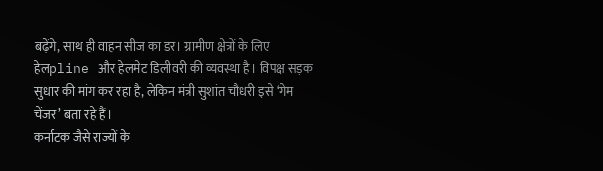बढ़ेंगे, साथ ही वाहन सीज का डर। ग्रामीण क्षेत्रों के लिए हेलpline और हेलमेट डिलीवरी की व्यवस्था है। विपक्ष सड़क सुधार की मांग कर रहा है, लेकिन मंत्री सुशांत चौधरी इसे ‘गेम चेंजर’ बता रहे हैं।
कर्नाटक जैसे राज्यों के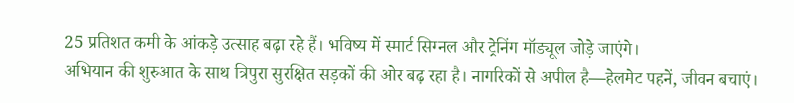25 प्रतिशत कमी के आंकड़े उत्साह बढ़ा रहे हैं। भविष्य में स्मार्ट सिग्नल और ट्रेनिंग मॉड्यूल जोड़े जाएंगे।
अभियान की शुरुआत के साथ त्रिपुरा सुरक्षित सड़कों की ओर बढ़ रहा है। नागरिकों से अपील है—हेलमेट पहनें, जीवन बचाएं।